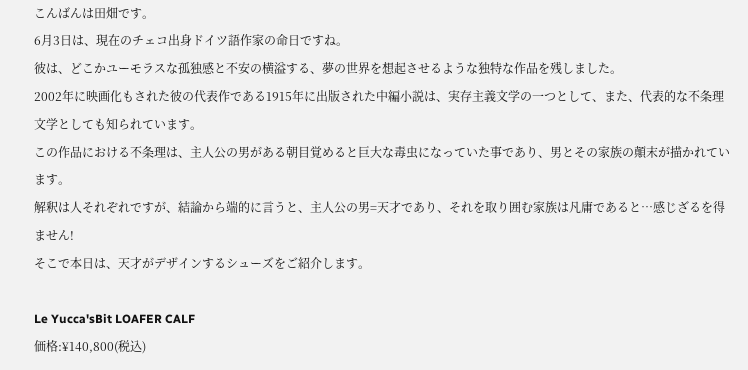こんばんは田畑です。
6月3日は、現在のチェコ出身ドイツ語作家の命日ですね。
彼は、どこかユーモラスな孤独感と不安の横溢する、夢の世界を想起させるような独特な作品を残しました。
2002年に映画化もされた彼の代表作である1915年に出版された中編小説は、実存主義文学の一つとして、また、代表的な不条理文学としても知られています。
この作品における不条理は、主人公の男がある朝目覚めると巨大な毒虫になっていた事であり、男とその家族の顛末が描かれています。
解釈は人それぞれですが、結論から端的に言うと、主人公の男=天才であり、それを取り囲む家族は凡庸であると…感じざるを得ません!
そこで本日は、天才がデザインするシューズをご紹介します。

Le Yucca'sBit LOAFER CALF
価格:¥140,800(税込)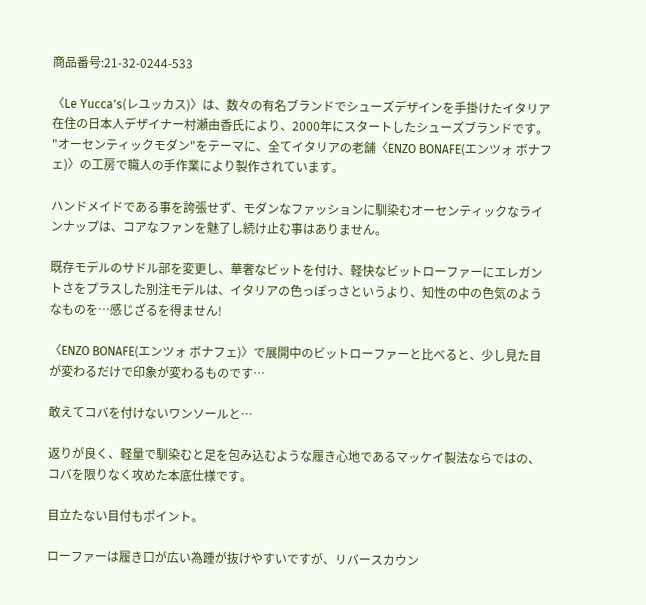商品番号:21-32-0244-533

〈Le Yucca's(レユッカス)〉は、数々の有名ブランドでシューズデザインを手掛けたイタリア在住の日本人デザイナー村瀬由香氏により、2000年にスタートしたシューズブランドです。
"オーセンティックモダン"をテーマに、全てイタリアの老舗〈ENZO BONAFE(エンツォ ボナフェ)〉の工房で職人の手作業により製作されています。

ハンドメイドである事を誇張せず、モダンなファッションに馴染むオーセンティックなラインナップは、コアなファンを魅了し続け止む事はありません。

既存モデルのサドル部を変更し、華奢なビットを付け、軽快なビットローファーにエレガントさをプラスした別注モデルは、イタリアの色っぽっさというより、知性の中の色気のようなものを…感じざるを得ません!

〈ENZO BONAFE(エンツォ ボナフェ)〉で展開中のビットローファーと比べると、少し見た目が変わるだけで印象が変わるものです…

敢えてコバを付けないワンソールと…

返りが良く、軽量で馴染むと足を包み込むような履き心地であるマッケイ製法ならではの、コバを限りなく攻めた本底仕様です。

目立たない目付もポイント。

ローファーは履き口が広い為踵が抜けやすいですが、リバースカウン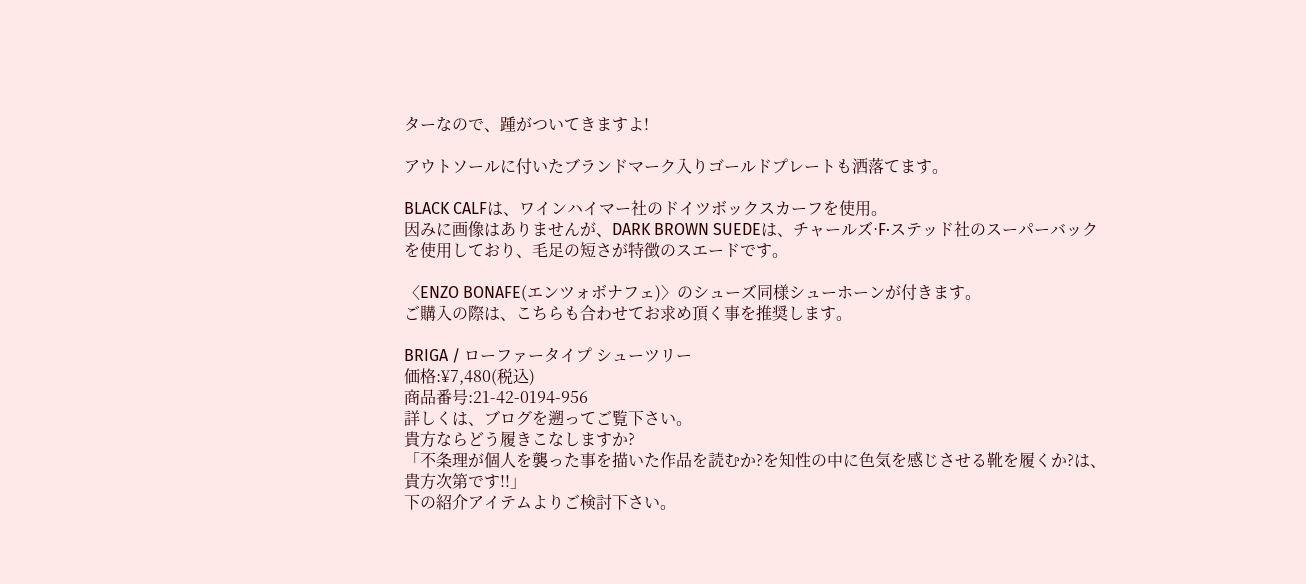ターなので、踵がついてきますよ!

アウトソールに付いたブランドマーク入りゴールドプレートも洒落てます。

BLACK CALFは、ワインハイマー社のドイツボックスカーフを使用。
因みに画像はありませんが、DARK BROWN SUEDEは、チャールズ·F·ステッド社のスーパーバックを使用しており、毛足の短さが特徴のスエードです。

〈ENZO BONAFE(エンツォボナフェ)〉のシューズ同様シューホーンが付きます。
ご購入の際は、こちらも合わせてお求め頂く事を推奨します。

BRIGA / ローファータイプ シューツリー
価格:¥7,480(税込)
商品番号:21-42-0194-956
詳しくは、ブログを遡ってご覧下さい。
貴方ならどう履きこなしますか?
「不条理が個人を襲った事を描いた作品を読むか?を知性の中に色気を感じさせる靴を履くか?は、貴方次第です!!」
下の紹介アイテムよりご検討下さい。